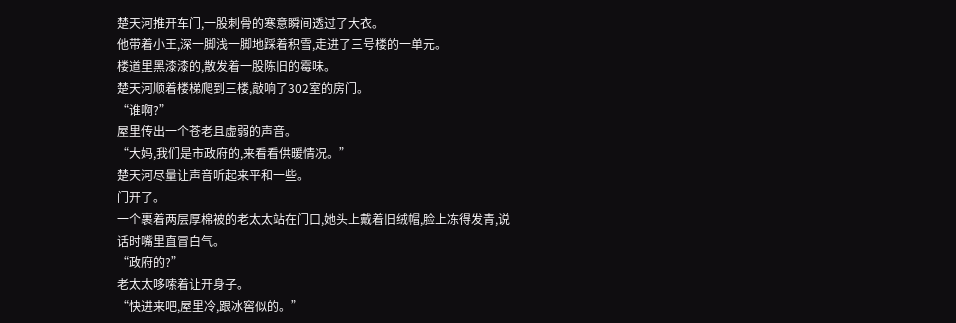楚天河推开车门,一股刺骨的寒意瞬间透过了大衣。
他带着小王,深一脚浅一脚地踩着积雪,走进了三号楼的一单元。
楼道里黑漆漆的,散发着一股陈旧的霉味。
楚天河顺着楼梯爬到三楼,敲响了302室的房门。
“谁啊?”
屋里传出一个苍老且虚弱的声音。
“大妈,我们是市政府的,来看看供暖情况。”
楚天河尽量让声音听起来平和一些。
门开了。
一个裹着两层厚棉被的老太太站在门口,她头上戴着旧绒帽,脸上冻得发青,说话时嘴里直冒白气。
“政府的?”
老太太哆嗦着让开身子。
“快进来吧,屋里冷,跟冰窖似的。”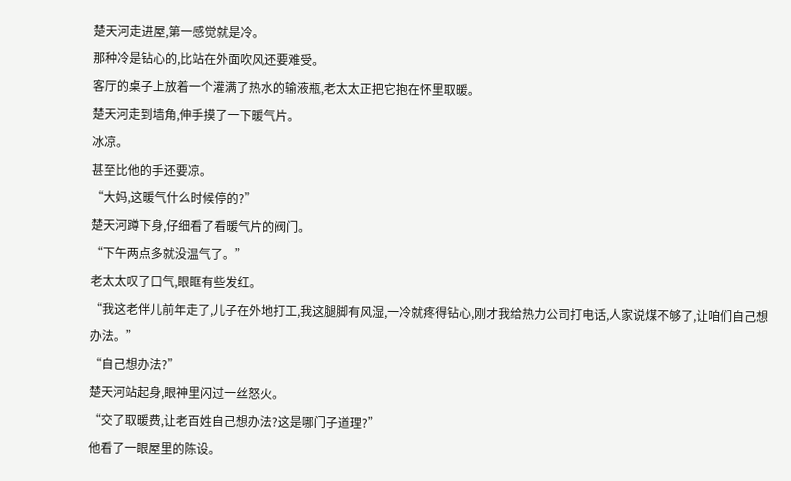楚天河走进屋,第一感觉就是冷。
那种冷是钻心的,比站在外面吹风还要难受。
客厅的桌子上放着一个灌满了热水的输液瓶,老太太正把它抱在怀里取暖。
楚天河走到墙角,伸手摸了一下暖气片。
冰凉。
甚至比他的手还要凉。
“大妈,这暖气什么时候停的?”
楚天河蹲下身,仔细看了看暖气片的阀门。
“下午两点多就没温气了。”
老太太叹了口气,眼眶有些发红。
“我这老伴儿前年走了,儿子在外地打工,我这腿脚有风湿,一冷就疼得钻心,刚才我给热力公司打电话,人家说煤不够了,让咱们自己想办法。”
“自己想办法?”
楚天河站起身,眼神里闪过一丝怒火。
“交了取暖费,让老百姓自己想办法?这是哪门子道理?”
他看了一眼屋里的陈设。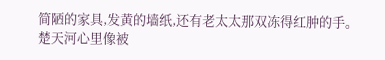简陋的家具,发黄的墙纸,还有老太太那双冻得红肿的手。
楚天河心里像被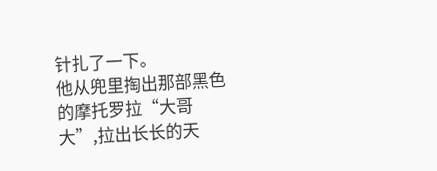针扎了一下。
他从兜里掏出那部黑色的摩托罗拉“大哥大”,拉出长长的天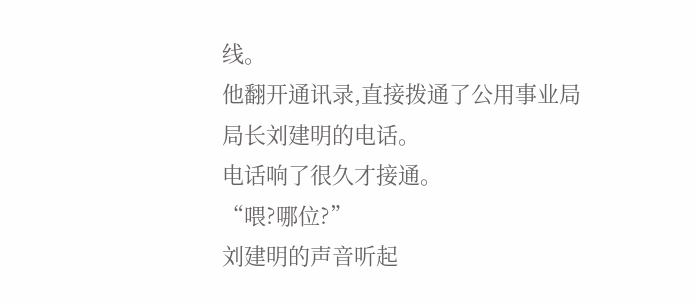线。
他翻开通讯录,直接拨通了公用事业局局长刘建明的电话。
电话响了很久才接通。
“喂?哪位?”
刘建明的声音听起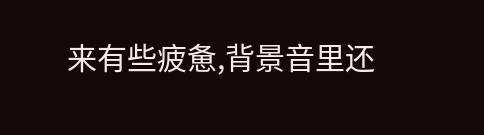来有些疲惫,背景音里还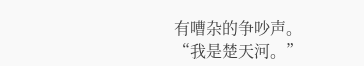有嘈杂的争吵声。
“我是楚天河。”